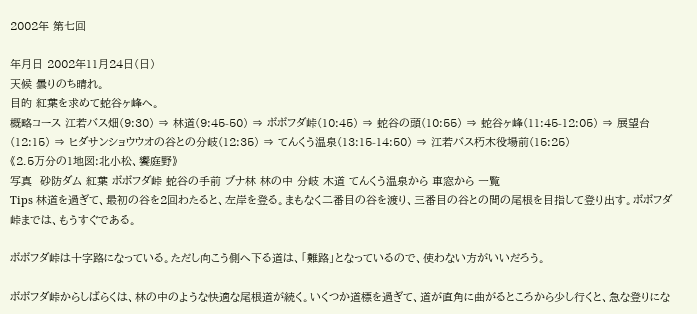2002年 第七回

年月日 2002年11月24日(日)
天候 曇りのち晴れ。
目的 紅葉を求めて蛇谷ヶ峰へ。
概略コース 江若バス畑(9:30) ⇒ 林道(9:45-50) ⇒ ボボフダ峠(10:45) ⇒ 蛇谷の頭(10:55) ⇒ 蛇谷ヶ峰(11:45-12:05) ⇒ 展望台(12:15) ⇒ ヒダサンショウウオの谷との分岐(12:35) ⇒ てんくう温泉(13:15-14:50) ⇒ 江若バス朽木役場前(15:25)
《2.5万分の1地図:北小松、饗庭野》
写真  砂防ダム 紅葉 ボボフダ峠 蛇谷の手前 ブナ林 林の中 分岐 木道 てんくう温泉から 車窓から 一覧
Tips 林道を過ぎて、最初の谷を2回わたると、左岸を登る。まもなく二番目の谷を渡り、三番目の谷との間の尾根を目指して登り出す。ボボフダ峠までは、もうすぐである。

ボボフダ峠は十字路になっている。ただし向こう側へ下る道は、「難路」となっているので、使わない方がいいだろう。

ボボフダ峠からしばらくは、林の中のような快適な尾根道が続く。いくつか道標を過ぎて、道が直角に曲がるところから少し行くと、急な登りにな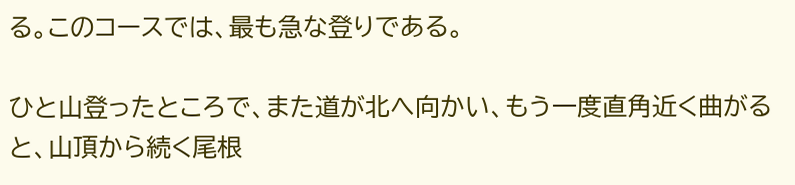る。このコースでは、最も急な登りである。

ひと山登ったところで、また道が北へ向かい、もう一度直角近く曲がると、山頂から続く尾根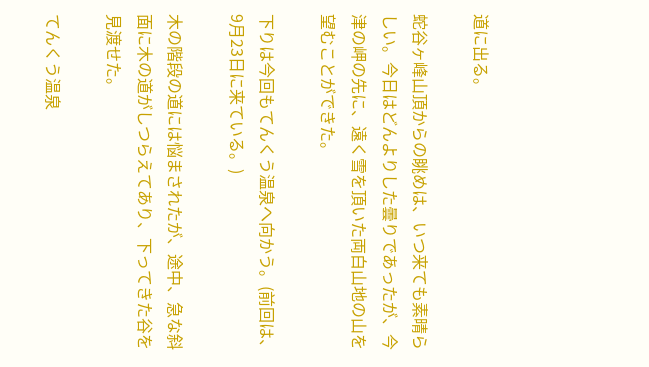道に出る。

蛇谷ヶ峰山頂からの眺めは、いつ来ても素晴らしい。今日はどんよりした曇りであったが、今津の岬の先に、遠く雪を頂いた両白山地の山を望むことができた。

下りは今回もてんくう温泉へ向かう。(前回は、9月23日に来ている。)

木の階段の道には悩まされたが、途中、急な斜面に木の道がしつらえてあり、下ってきた谷を見渡せた。

てんくう温泉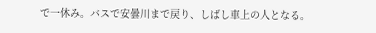で一休み。バスで安曇川まで戻り、しばし車上の人となる。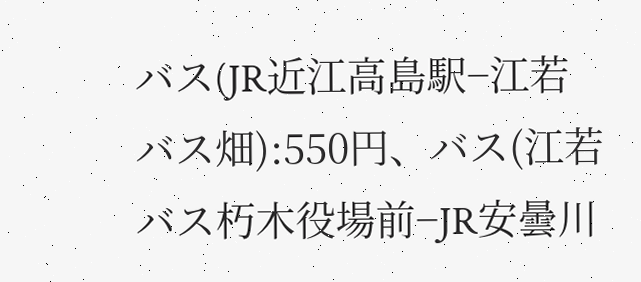バス(JR近江高島駅−江若バス畑):550円、バス(江若バス朽木役場前−JR安曇川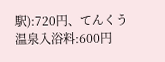駅):720円、てんくう温泉入浴料:600円